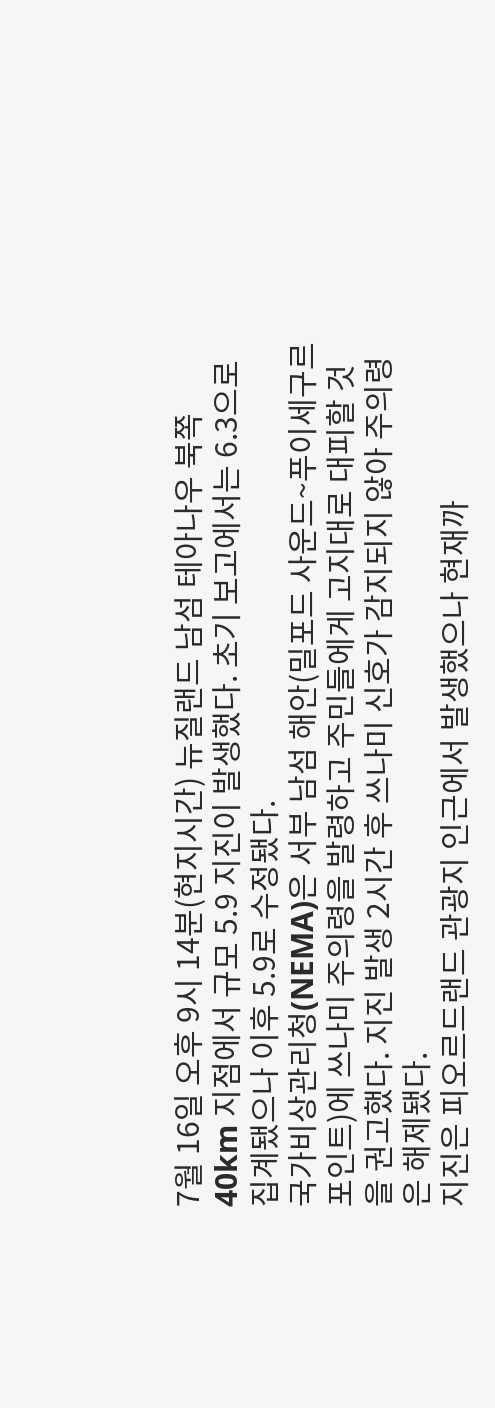7월 16일 오후 9시 14분(현지시간) 뉴질랜드 남섬 테아나우 북쪽 40km 지점에서 규모 5.9 지진이 발생했다. 초기 보고에서는 6.3으로 집계됐으나 이후 5.9로 수정됐다.
국가비상관리청(NEMA)은 서부 남섬 해안(밀포드 사운드~푸이세구르 포인트)에 쓰나미 주의령을 발령하고 주민들에게 고지대로 대피할 것을 권고했다. 지진 발생 2시간 후 쓰나미 신호가 감지되지 않아 주의령은 해제됐다.
지진은 피오르드랜드 관광지 인근에서 발생했으나 현재까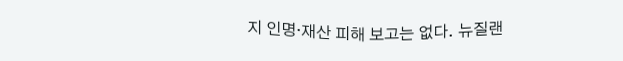지 인명·재산 피해 보고는 없다. 뉴질랜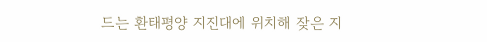드는 환태평양 지진대에 위치해 잦은 지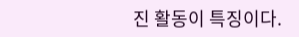진 활동이 특징이다.